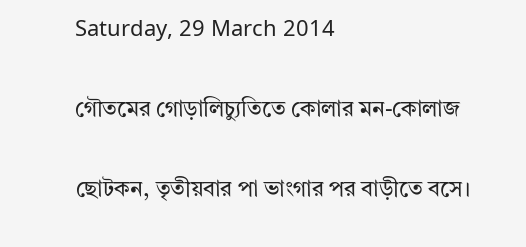Saturday, 29 March 2014

গৌতমের গোড়ালিচ্যুতিতে কোলার মন-কোলাজ

ছোটকন, তৃতীয়বার পা ভাংগার পর বাড়ীতে বসে।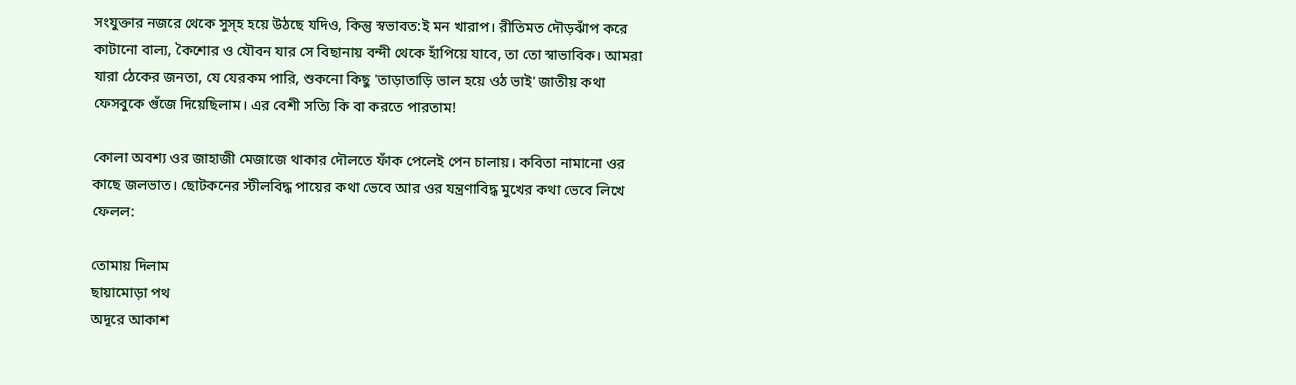সংযুক্তার নজরে থেকে সুস্হ হয়ে উঠছে যদিও, কিন্তু স্বভাবত:ই মন খারাপ। রীতিমত দৌড়ঝাঁপ করে কাটানো বাল্য, কৈশোর ও যৌবন যার সে বিছানায় বন্দী থেকে হাঁপিয়ে যাবে, তা তো স্বাভাবিক। আমরা যারা ঠেকের জনতা, যে যেরকম পারি, শুকনো কিছু 'তাড়াতাড়ি ভাল হয়ে ওঠ ভাই' জাতীয় কথা ফেসবুকে গুঁজে দিয়েছিলাম। এর বেশী সত্যি কি বা করতে পারতাম!

কোলা অবশ্য ওর জাহাজী মেজাজে থাকার দৌলতে ফাঁক পেলেই পেন চালায়। কবিতা নামানো ওর কাছে জলভাত। ছোটকনের স্টীলবিদ্ধ পায়ের কথা ভেবে আর ওর যন্ত্রণাবিদ্ধ মুখের কথা ভেবে লিখে ফেলল:

তোমায় দিলাম
ছায়ামোড়া পথ
অদূরে আকাশ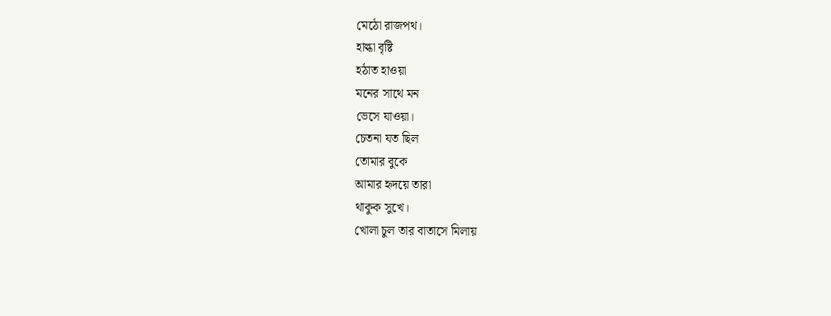মেঠো রাজপথ।
হাল্কা বৃষ্টি
হঠাত হাওয়া
মনের সাথে মন
ভেসে যাওয়া।
চেতনা যত ছিল
তোমার বুকে
আমার হৃদয়ে তারা
থাকুক সুখে।
খোলা চুল তার বাতাসে মিলায়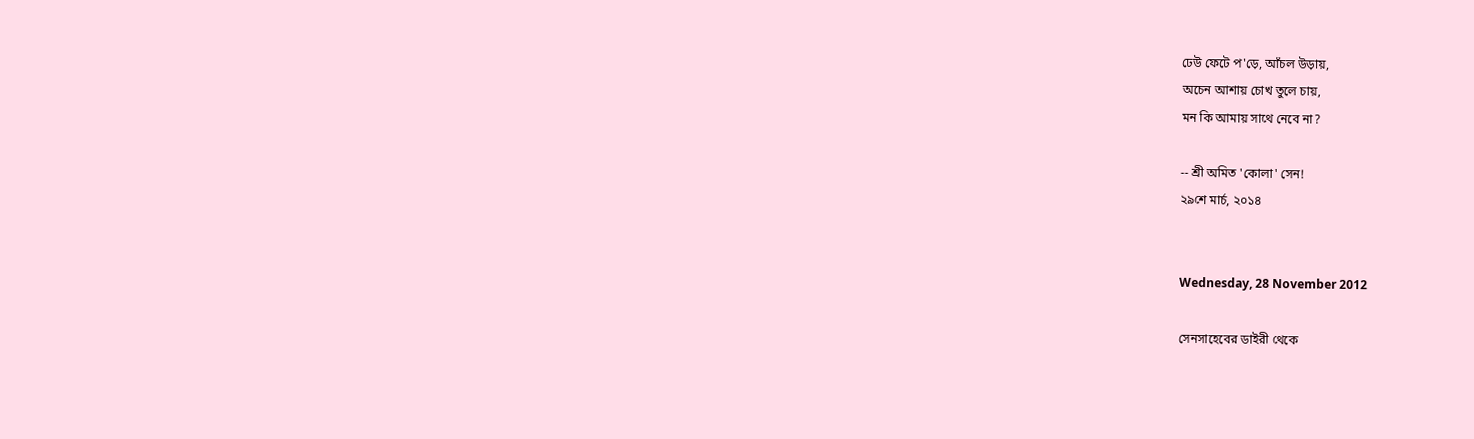ঢেউ ফেটে প'ড়ে, আঁচল উড়ায়,
অচেন আশায় চোখ তুলে চায়,
মন কি আমায় সাথে নেবে না?

-- শ্রী অমিত 'কোলা' সেন!
২৯শে মার্চ, ২০১৪


Wednesday, 28 November 2012

সেনসাহেবের ডাইরী থেকে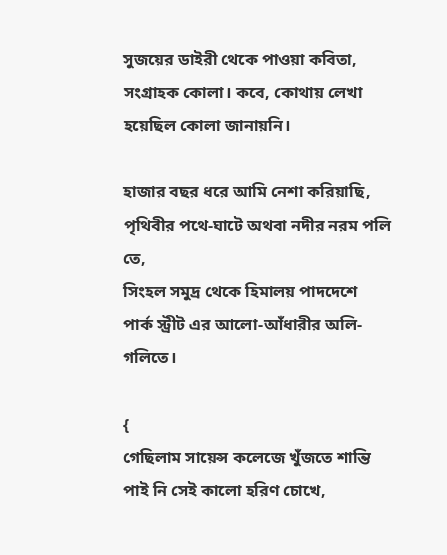সুজয়ের ডাইরী থেকে পাওয়া কবিতা, সংগ্রাহক কোলা। কবে, কোথায় লেখা হয়েছিল কোলা জানায়নি।

হাজার বছর ধরে আমি নেশা করিয়াছি,
পৃথিবীর পথে-ঘাটে অথবা নদীর নরম পলি তে,
সিংহল সমুদ্র থেকে হিমালয় পাদদেশে
পার্ক স্ট্রীট এর আলো-আঁধারীর অলি-গলিতে।

{
গেছিলাম সায়েন্স কলেজে খুঁজতে শান্তি
পাই নি সেই কালো হরিণ চোখে,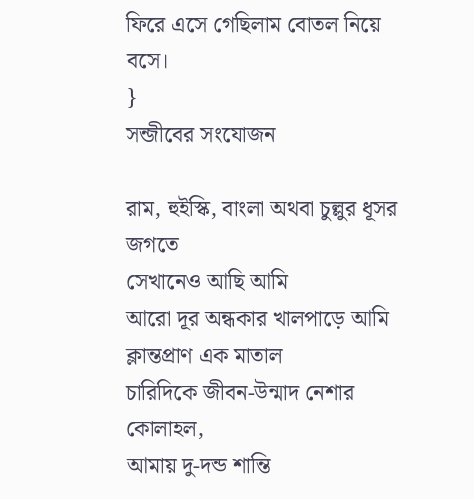ফিরে এসে গেছিলাম বোতল নিয়ে বসে।
}                                                 সন্জীবের সংযোজন

রাম, হুইস্কি, বাংলা অথবা চুল্লুর ধূসর জগতে
সেখানেও আছি আমি
আরো দূর অন্ধকার খালপাড়ে আমি ক্লান্তপ্রাণ এক মাতাল
চারিদিকে জীবন-উন্মাদ নেশার কোলাহল,
আমায় দু-দন্ড শান্তি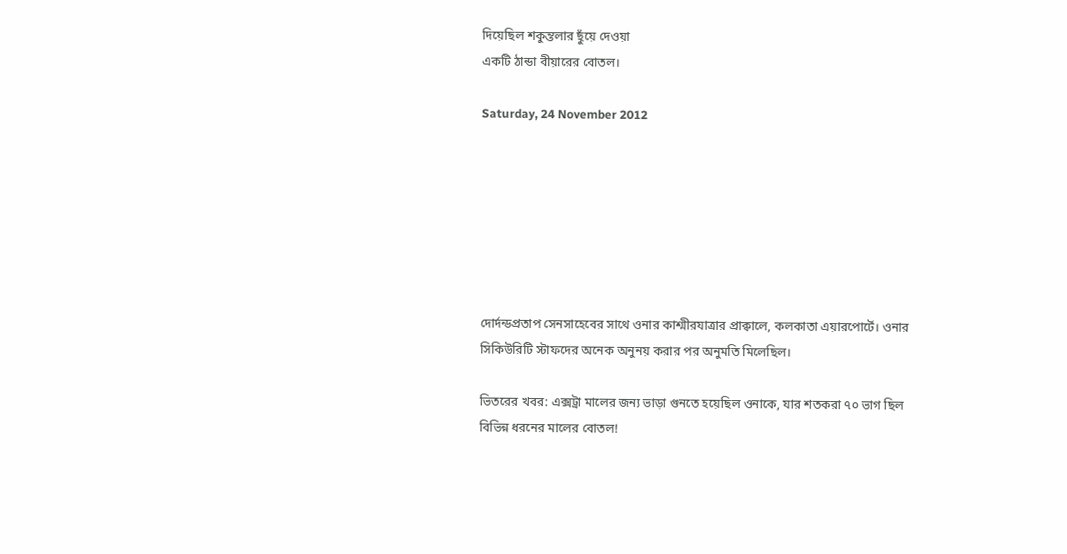দিয়েছিল শকুন্তলার ছুঁয়ে দেওয়া
একটি ঠান্ডা বীয়ারের বোতল।

Saturday, 24 November 2012







দোর্দন্ডপ্রতাপ সেনসাহেবের সাথে ওনার কাশ্মীরযাত্রার প্রাক্বালে, কলকাতা এয়ারপোর্টে। ওনার সিকিউরিটি স্টাফদের অনেক অনুনয় করার পর অনুমতি মিলেছিল।

ভিতরের খবর: এক্সট্রা মালের জন্য ভাড়া গুনতে হয়েছিল ওনাকে, যার শতকরা ৭০ ভাগ ছিল বিভিন্ন ধরনের মালের বোতল!